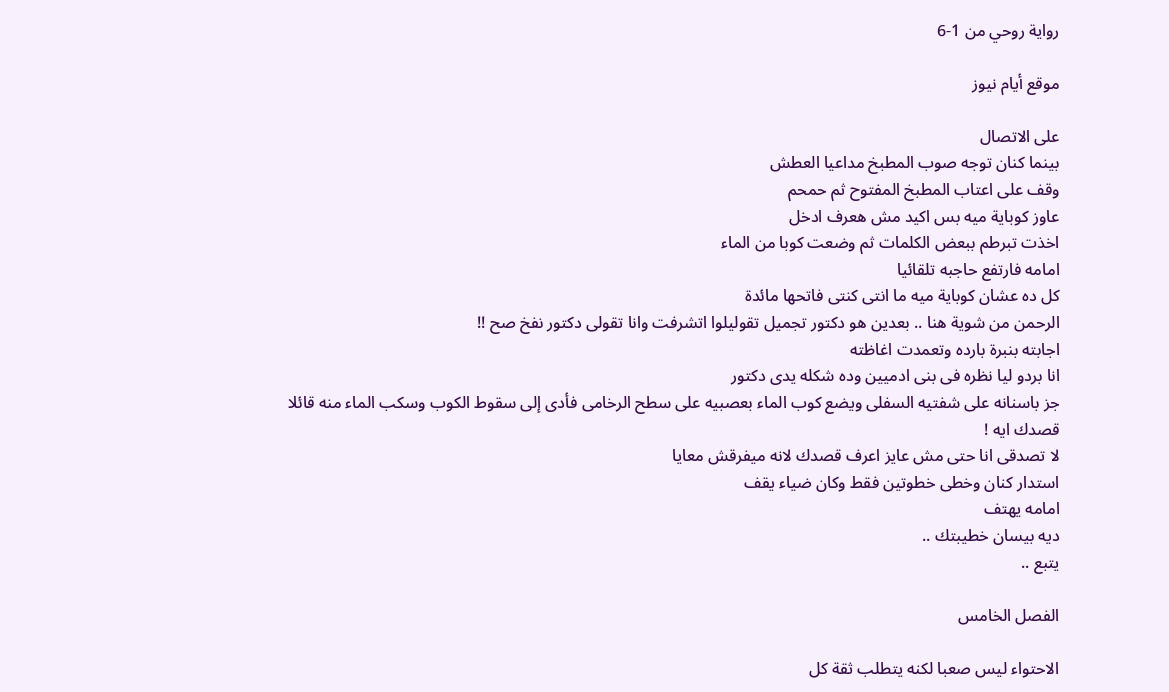رواية روحي من 1-6

موقع أيام نيوز

على الاتصال
بينما كنان توجه صوب المطبخ مداعيا العطش
وقف على اعتاب المطبخ المفتوح ثم حمحم
عاوز كوباية ميه بس اكيد مش هعرف ادخل
اخذت تبرطم ببعض الكلمات ثم وضعت كوبا من الماء
امامه فارتفع حاجبه تلقائيا
كل ده عشان كوباية ميه ما انتى كنتى فاتحها مائدة
الرحمن من شوية هنا .. بعدين هو دكتور تجميل تقوليلوا اتشرفت وانا تقولى دكتور نفخ صح !!
اجابته بنبرة بارده وتعمدت اغاظته
انا بردو ليا نظره فى بنى ادميين وده شكله يدى دكتور
جز باسنانه على شفتيه السفلى ويضع كوب الماء بعصبيه على سطح الرخامى فأدى إلى سقوط الكوب وسكب الماء منه قائلا
قصدك ايه !
لا تصدقى انا حتى مش عايز اعرف قصدك لانه ميفرقش معايا
استدار كنان وخطى خطوتين فقط وكان ضياء يقف
امامه يهتف
ديه بيسان خطيبتك ..
يتبع ..

الفصل الخامس

الاحتواء ليس صعبا لكنه يتطلب ثقة كل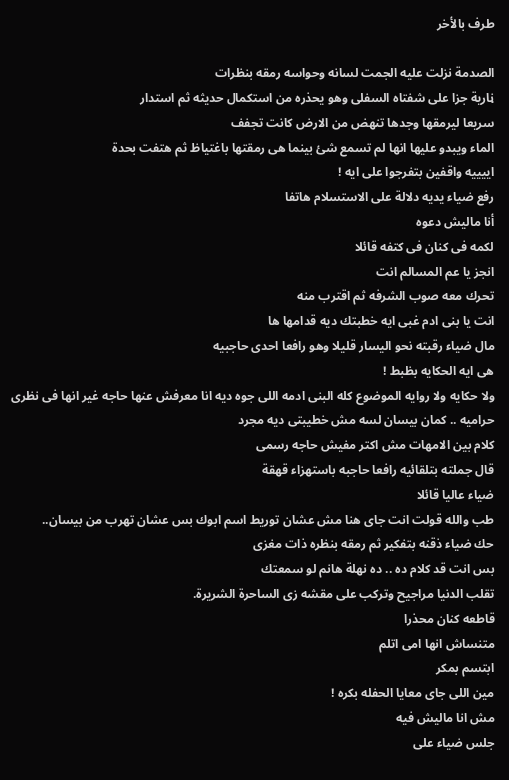طرف بالأخر

الصدمة نزلت عليه الجمت لسانه وحواسه رمقه بنظرات
ڼارية جزا على شفتاه السفلى وهو يحذره من استكمال حديثه ثم استدار
سريعا ليرمقها وجدها تنهض من الارض كانت تجفف
الماء ويبدو عليها انها لم تسمع شئ بينما هى رمقتها باغتياظ ثم هتفت بحدة
اييييه واقفين بتفرجوا على ايه !
رفع ضياء يديه دلالة على الاستسلام هاتفا
أنا ماليش دعوه
لكمه فى كنان فى كتفه قائلا
انجز يا عم المسالم انت
تحرك معه صوب الشرفه ثم اقترب منه
انت يا بنى ادم غبى ايه خطبتك ديه قدامها ها
مال ضياء رقبته نحو اليسار قليلا وهو رافعا احدى حاجبيه
هى ايه الحكايه بظبط !
ولا حكايه ولا روايه الموضوع كله البنى ادمه اللى جوه ديه انا معرفش عنها حاجه غير انها فى نظرى
حراميه .. كمان بيسان لسه مش خطيبتى ديه مجرد
كلام بين الامهات مش اكتر مفيش حاجه رسمى
قال جملته بتلقائيه رافعا حاجبه باستهزاء قهقة
ضياء عاليا قائلا
طب والله قولت انت جاى هنا مش عشان توريط اسم ابوك بس عشان تهرب من بيسان..
حك ضياء ذقنه بتفكير ثم رمقه بنظره ذات مغزى
بس انت قد كلام ده .. ده نهلة هانم لو سمعتك
تقلب الدنيا مراجيح وتركب على مقشه زى الساحرة الشريرة.
قاطعه كنان محذرا
متنساش انها امى اتلم
ابتسم بمكر
مين اللى جاى معايا الحفله بكره !
مش انا ماليش فيه
جلس ضياء على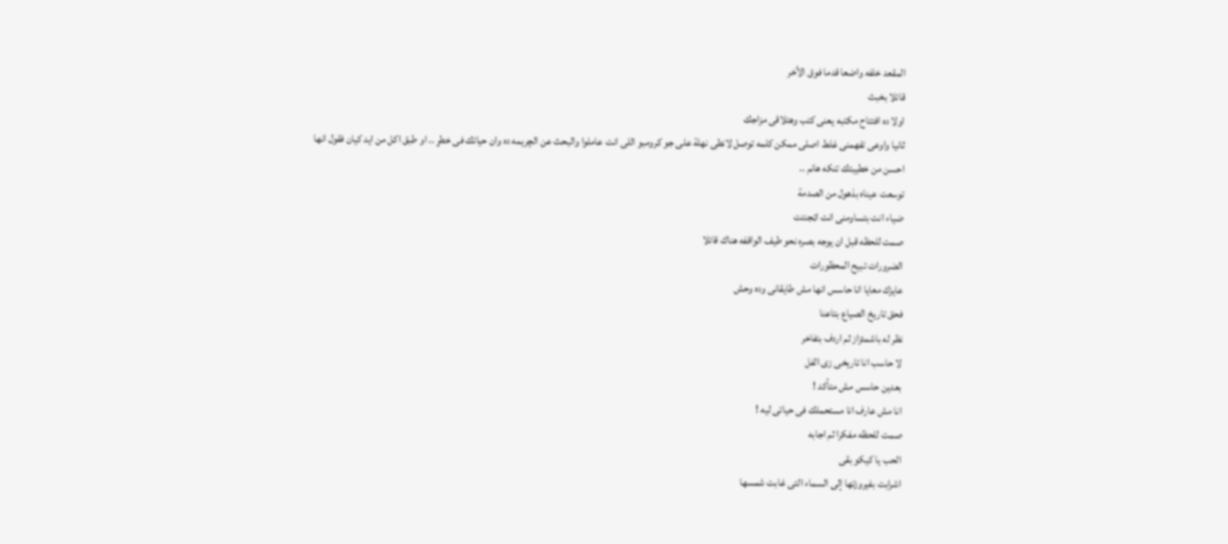المقعد خلفه واضعا قدما فوق الأخر
قائلا بخبث
اولا ده افتتاح مكتبه يعنى كتب وهتلاقى مزاجك
ثانيا واوعى تفهمنى غلط اصلى ممكن كلمه توصل لانطى نهلة على جو كرومبو اللى انت عاملوا والبحث عن الچريمه ده وان حياتك فى خطړ .. او طبق اكل من ايد كيان فقول انها
احسن من خطيبتك تنكه هانم ..
توسعت عيناه بذهول من الصدمة
ضياء انت بتساومنى انت اټجنتت
صمت للحظه قبل ان يوجه بصره نحو طيف الواقفه هناك قائلا
الضرورات تبيح المحظورات
عايزك معايا انا حاسس انها مش طايقانى وده وحش
فحق تاريخ الصياع بتاعنا
نظر له باشمئزاز ثم اردف بتفاخر
لا حاسب انا تاريخى زى الفل
بعدين حاسس مش متأكد !
انا مش عارف انا مستحملك فى حياتى ليه !
صمت للحظه مفكرا ثم اجابه
الحب يا كيكو بقى
اشرابت بفيروزتها إلى السماء التى غابت شمسها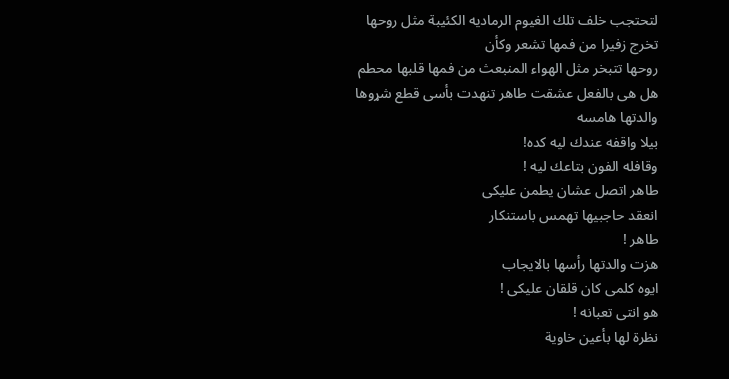لتحتجب خلف تلك الغيوم الرماديه الكئيبة مثل روحها
تخرج زفيرا من فمها تشعر وكأن
روحها تتبخر مثل الهواء المنبعث من فمها قلبها محطم
هل هى بالفعل عشقت طاهر تنهدت بأسى قطع شړوها
والدتها هامسه
بيلا واقفه عندك ليه كده!
وقافله الفون بتاعك ليه !
طاهر اتصل عشان يطمن عليكى
انعقد حاجبيها تهمس باستنكار
طاهر !
هزت والدتها رأسها بالايجاب
ايوه كلمى كان قلقان عليكى !
هو انتى تعبانه !
نظرة لها بأعين خاوية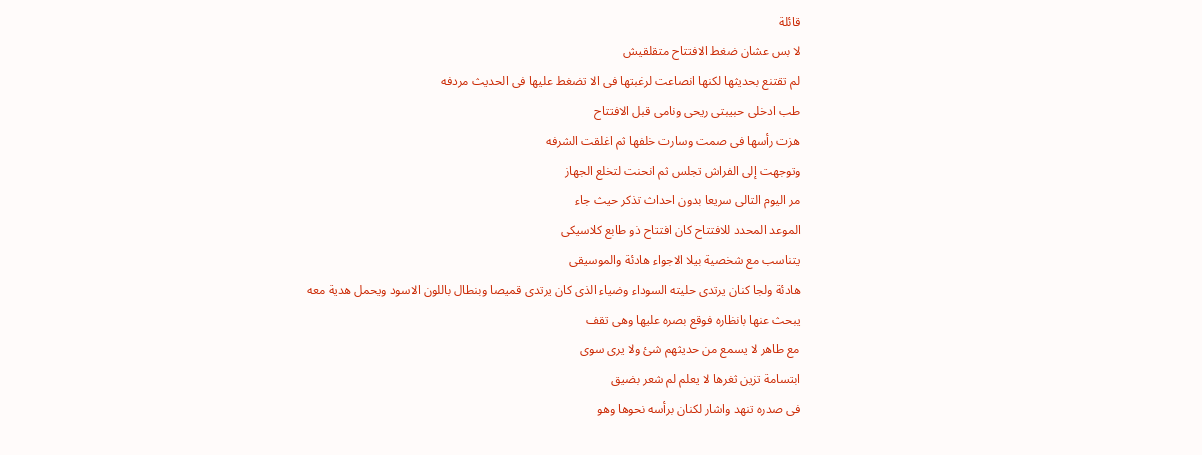قائلة
لا بس عشان ضغط الافتتاح متقلقيش
لم تقتنع بحديثها لكنها انصاعت لرغبتها فى الا تضغط عليها فى الحديث مردفه
طب ادخلى حبيبتى ريحى ونامى قبل الافتتاح
هزت رأسها فى صمت وسارت خلفها ثم اغلقت الشرفه
وتوجهت إلى الفراش تجلس ثم انحنت لتخلع الجهاز
مر اليوم التالى سريعا بدون احداث تذكر حيث جاء
الموعد المحدد للافتتاح كان افتتاح ذو طابع كلاسيكى
يتناسب مع شخصية بيلا الاجواء هادئة والموسيقى
هادئة ولجا كنان يرتدى حليته السوداء وضياء الذى كان يرتدى قميصا وبنطال باللون الاسود ويحمل هدية معه
يبحث عنها بانظاره فوقع بصره عليها وهى تقف
مع طاهر لا يسمع من حديثهم شئ ولا يرى سوى
ابتسامة تزين ثغرها لا يعلم لم شعر بضيق
فى صدره تنهد واشار لكنان برأسه نحوها وهو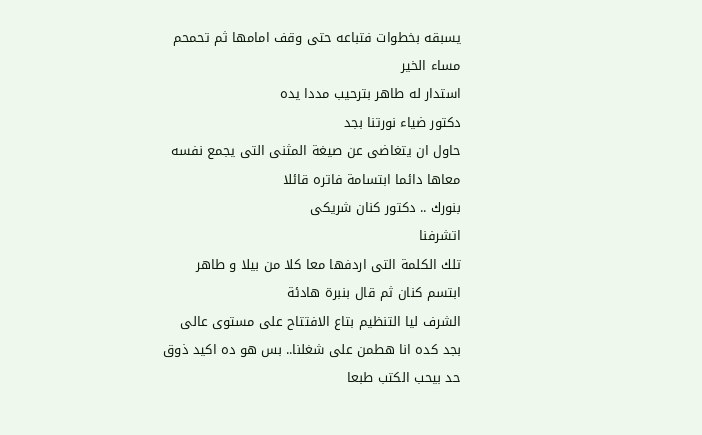يسبقه بخطوات فتباعه حتى وقف امامها ثم تحمحم
مساء الخير
استدار له طاهر بترحيب مددا يده
دكتور ضياء نورتنا بجد
حاول ان يتغاضى عن صيغة المثنى التى يجمع نفسه
معاها دائما ابتسامة فاتره قائلا
بنورك .. دكتور كنان شريكى
اتشرفنا
تلك الكلمة التى اردفها معا كلا من بيلا و طاهر
ابتسم كنان ثم قال بنبرة هادئة
الشرف ليا التنظيم بتاع الافتتاح على مستوى عالى
بجد كده انا هطمن على شغلنا.. بس هو ده اكيد ذوق
حد بيحب الكتب طبعا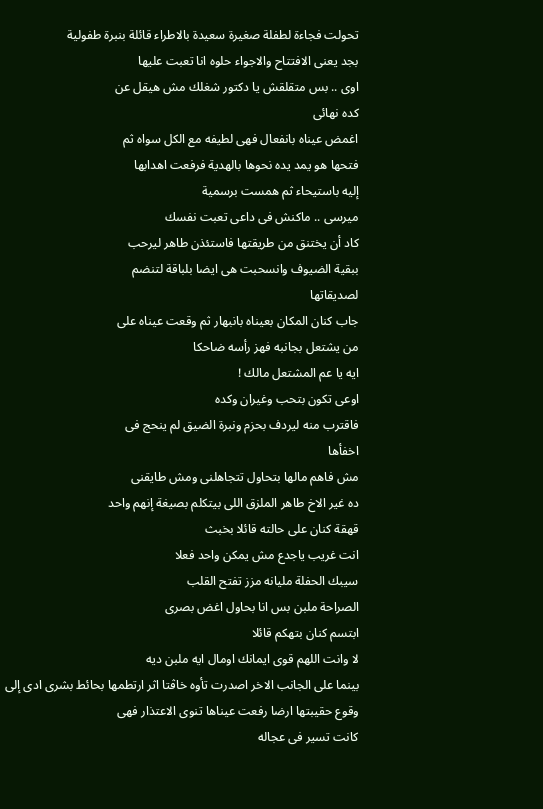تحولت فجاءة لطفلة صغيرة سعيدة بالاطراء قائلة بنبرة طفولية
بجد يعنى الافتتاح والاجواء حلوه انا تعبت عليها
اوى .. بس متقلقش يا دكتور شغلك مش هيقل عن
كده نهائى
اغمض عيناه بانفعال فهى لطيفه مع الكل سواه ثم
فتحها هو يمد يده نحوها بالهدية فرفعت اهدابها
إليه باستيحاء ثم همست برسمية
ميرسى .. ماكنش فى داعى تعبت نفسك
كاد أن يختنق من طريقتها فاستئذن طاهر ليرحب
ببقية الضيوف وانسحبت هى ايضا بلباقة لتنضم
لصديقاتها
جاب كنان المكان بعيناه بانبهار ثم وقعت عيناه على
من يشتعل بجانبه فهز رأسه ضاحكا
ايه يا عم المشتعل مالك !
اوعى تكون بتحب وغيران وكده
فاقترب منه ليردف بحزم ونبرة الضيق لم ينحج فى
اخفأها
مش فاهم مالها بتحاول تتجاهلنى ومش طايقنى
ده غير الاخ طاهر الملزق اللى بيتكلم بصيغة إنهم واحد
قهقة كنان على حالته قائلا بخبث
انت غريب ياجدع مش يمكن واحد فعلا
سيبك الحفلة مليانه مزز تفتح القلب
الصراحة ملبن بس انا بحاول اغض بصرى
ابتسم كنان بتهكم قائلا
لا وانت اللهم قوى ايمانك اومال ايه ملبن ديه
بينما على الجانب الاخر اصدرت تأوه خاڤتا اثر ارتطمها بحائط بشرى ادى إلى
وقوع حقيبتها ارضا رفعت عيناها تنوى الاعتذار فهى
كانت تسير فى عجاله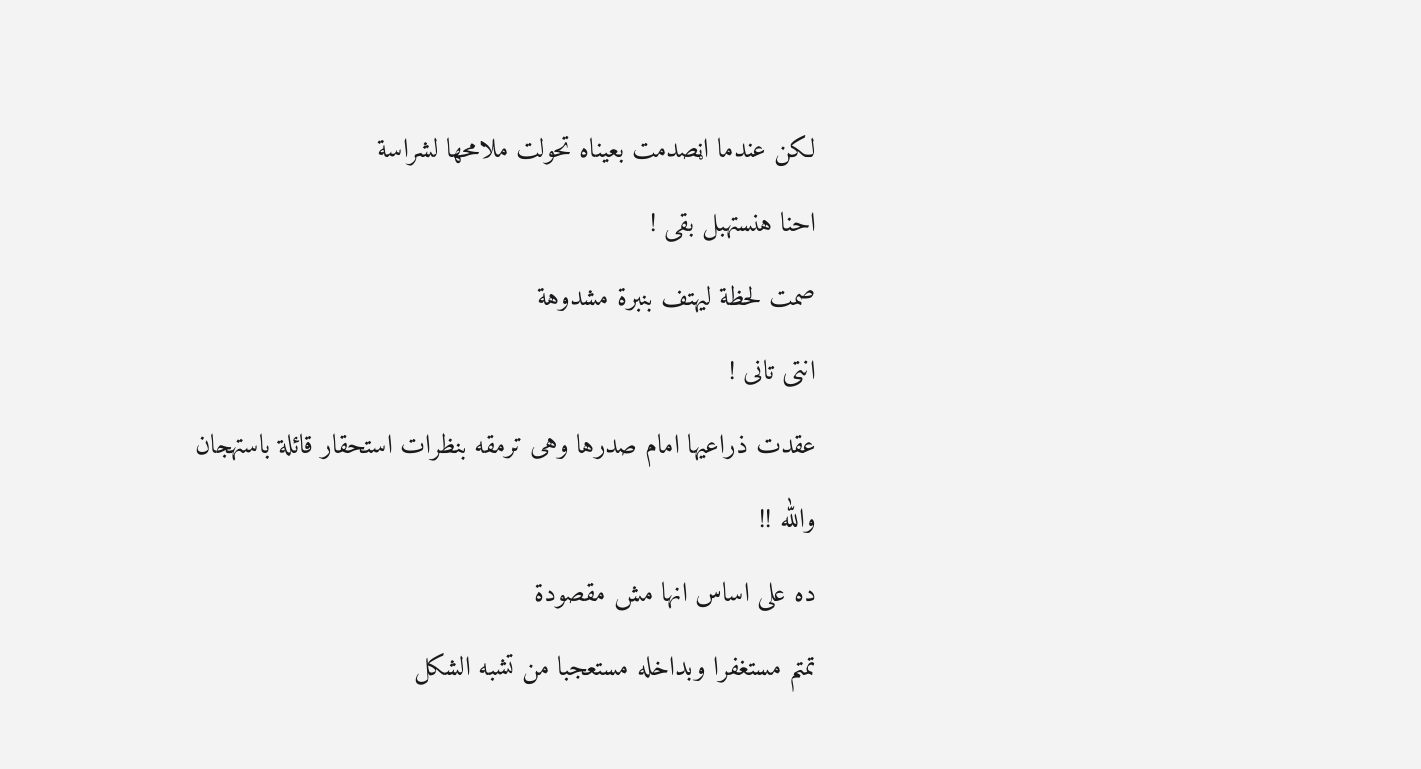لكن عندما اڼصدمت بعيناه تحولت ملامحها لشراسة
احنا هنستهبل بقى !
صمت لحظة ليهتف بنبرة مشدوهة
انتى تانى !
عقدت ذراعيها امام صدرها وهى ترمقه بنظرات استحقار قائلة باستهجان
والله !!
ده على اساس انها مش مقصودة
تمتم مستغفرا وبداخله مستعجبا من تشبه الشكل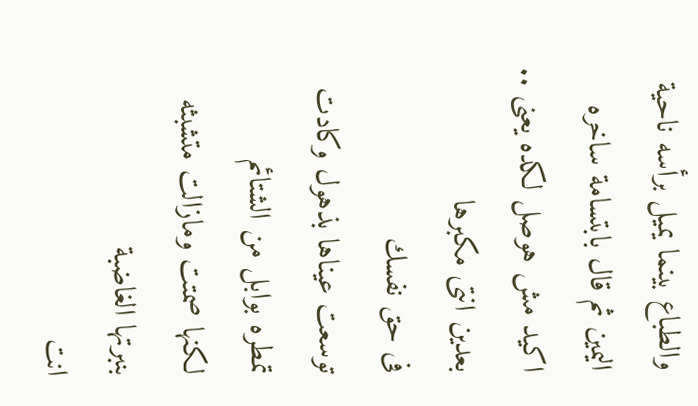والطباع بينما يميل برأسه ناحية اليمين ثم قال بابتسامة ساخره
اكيد مش هوصل لكده يعنى .. بعدين انتى مكبرها
فى حق نفسك
توسعت عيناها بذهول وكادت تمطره بوابل من الشتائم
لكنها صمتت ومازالت متشبثه بنبرتها الغاضبة
انت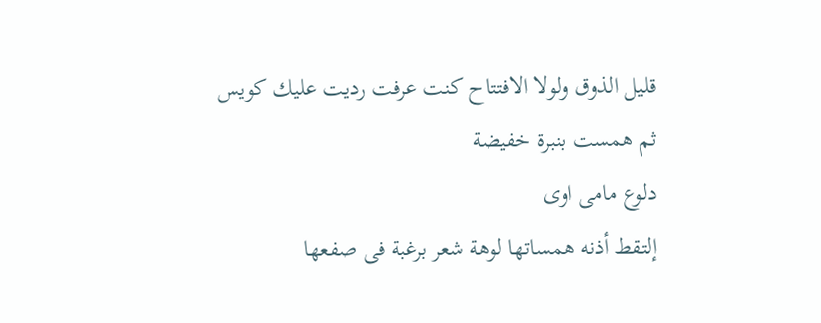قليل الذوق ولولا الافتتاح كنت عرفت رديت عليك كويس
ثم همست بنبرة خفيضة
دلوع مامى اوى
إلتقط أذنه همساتها لوهة شعر برغبة فى صفعها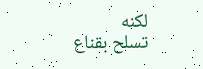لكنه
تسلح بقناع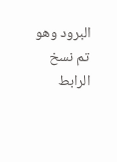البرود وهو
تم نسخ الرابط